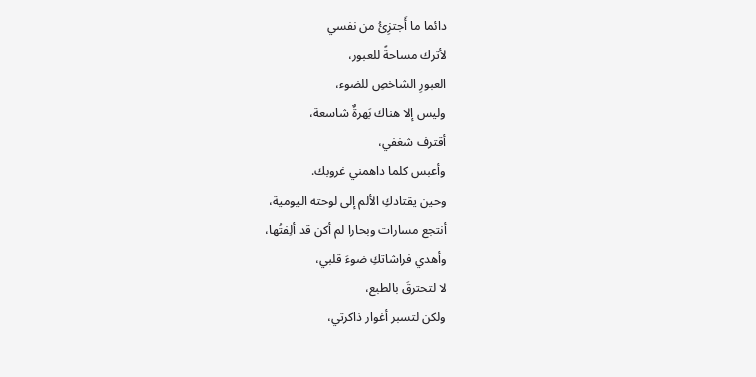دائما ما أَجتزِئُ من نفسي
لأترك مساحةً للعبور،
العبورِ الشاخصِ للضوء،
وليس إلا هناك بَهرةٌ شاسعة،
أقترف شغفي،
وأعبس كلما داهمني غروبك.
وحين يقتادكِ الألم إلى لوحته اليومية،
أنتجع مسارات وبحارا لم أكن قد ألِفتُها،
وأهدي فراشاتكِ ضوءَ قلبي،
لا لتحترقَ بالطبع،
ولكن لتسبر أغوار ذاكرتي،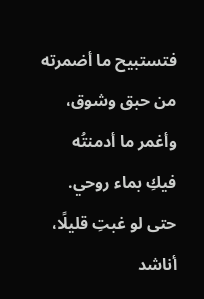فتستبيح ما أضمرته من حبق وشوق،
وأغمر ما أدمنتُه فيكِ بماء روحي.
حتى لو غبتِ قليلًا،
أناشد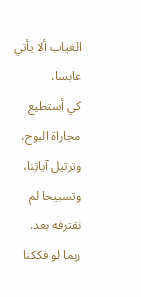الغياب ألا يأتي عابسا،
كي أستطيع مجاراة البوح،
وترتيل آياتِنا،
وتسبيحا لم نقترفه بعد.
ربما لو فككنا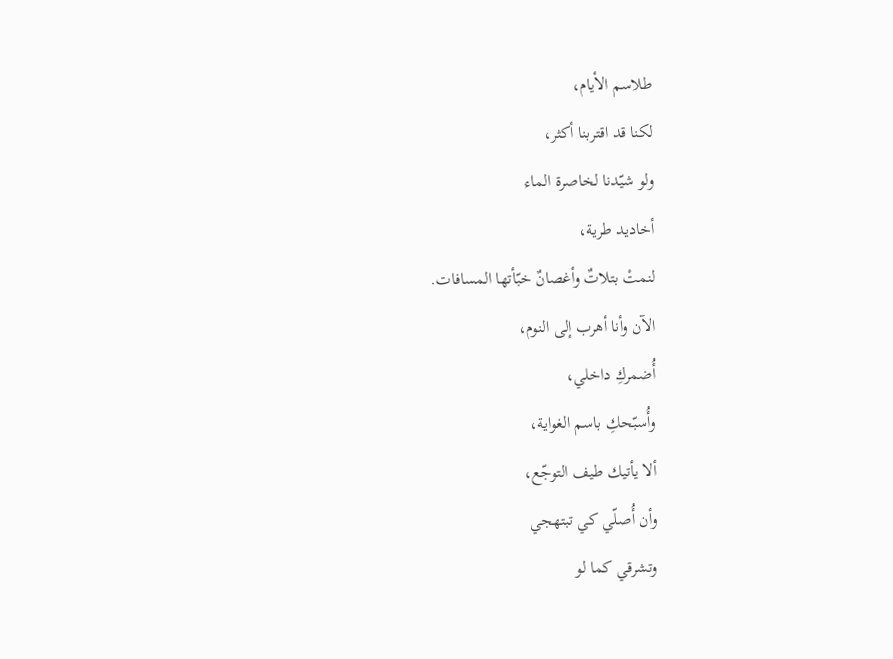طلاسم الأيام،
لكنا قد اقتربنا أكثر،
ولو شيّدنا لخاصرة الماء
أخاديد طرية،
لنمتْ بتلاتٌ وأغصانٌ خبّأتها المسافات.
الآن وأنا أهرب إلى النوم،
أُضمركِ داخلي،
وأُسبّحكِ باسم الغواية،
ألا يأتيك طيف التوجّع،
وأن أُصلّي كي تبتهجي
وتشرقي كما لو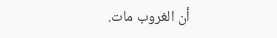أن الغروب مات.